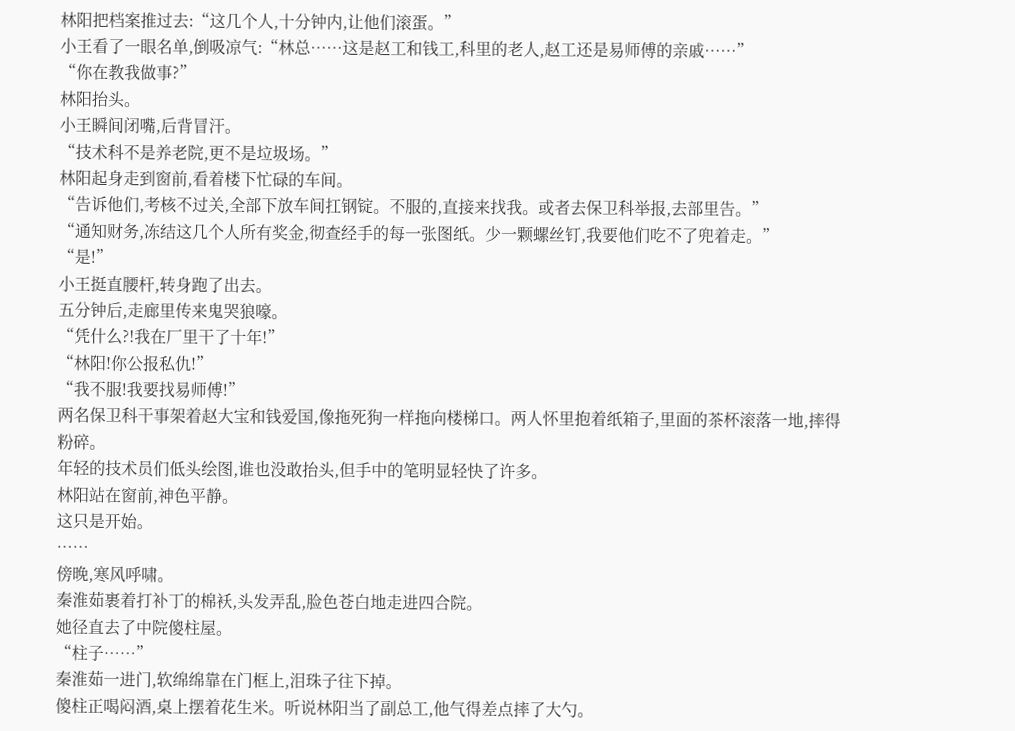林阳把档案推过去:“这几个人,十分钟内,让他们滚蛋。”
小王看了一眼名单,倒吸凉气:“林总……这是赵工和钱工,科里的老人,赵工还是易师傅的亲戚……”
“你在教我做事?”
林阳抬头。
小王瞬间闭嘴,后背冒汗。
“技术科不是养老院,更不是垃圾场。”
林阳起身走到窗前,看着楼下忙碌的车间。
“告诉他们,考核不过关,全部下放车间扛钢锭。不服的,直接来找我。或者去保卫科举报,去部里告。”
“通知财务,冻结这几个人所有奖金,彻查经手的每一张图纸。少一颗螺丝钉,我要他们吃不了兜着走。”
“是!”
小王挺直腰杆,转身跑了出去。
五分钟后,走廊里传来鬼哭狼嚎。
“凭什么?!我在厂里干了十年!”
“林阳!你公报私仇!”
“我不服!我要找易师傅!”
两名保卫科干事架着赵大宝和钱爱国,像拖死狗一样拖向楼梯口。两人怀里抱着纸箱子,里面的茶杯滚落一地,摔得粉碎。
年轻的技术员们低头绘图,谁也没敢抬头,但手中的笔明显轻快了许多。
林阳站在窗前,神色平静。
这只是开始。
……
傍晚,寒风呼啸。
秦淮茹裹着打补丁的棉袄,头发弄乱,脸色苍白地走进四合院。
她径直去了中院傻柱屋。
“柱子……”
秦淮茹一进门,软绵绵靠在门框上,泪珠子往下掉。
傻柱正喝闷酒,桌上摆着花生米。听说林阳当了副总工,他气得差点摔了大勺。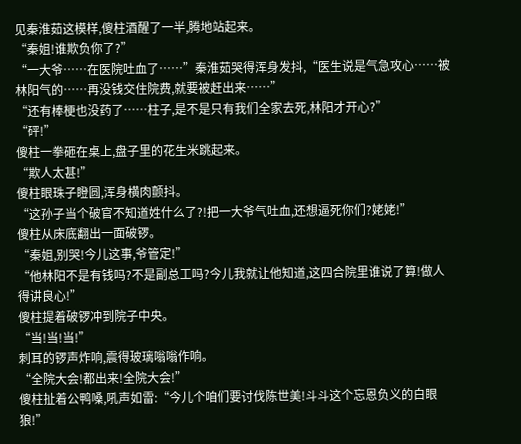见秦淮茹这模样,傻柱酒醒了一半,腾地站起来。
“秦姐!谁欺负你了?”
“一大爷……在医院吐血了……”秦淮茹哭得浑身发抖,“医生说是气急攻心……被林阳气的……再没钱交住院费,就要被赶出来……”
“还有棒梗也没药了……柱子,是不是只有我们全家去死,林阳才开心?”
“砰!”
傻柱一拳砸在桌上,盘子里的花生米跳起来。
“欺人太甚!”
傻柱眼珠子瞪圆,浑身横肉颤抖。
“这孙子当个破官不知道姓什么了?!把一大爷气吐血,还想逼死你们?姥姥!”
傻柱从床底翻出一面破锣。
“秦姐,别哭!今儿这事,爷管定!”
“他林阳不是有钱吗?不是副总工吗?今儿我就让他知道,这四合院里谁说了算!做人得讲良心!”
傻柱提着破锣冲到院子中央。
“当!当!当!”
刺耳的锣声炸响,震得玻璃嗡嗡作响。
“全院大会!都出来!全院大会!”
傻柱扯着公鸭嗓,吼声如雷:“今儿个咱们要讨伐陈世美!斗斗这个忘恩负义的白眼狼!”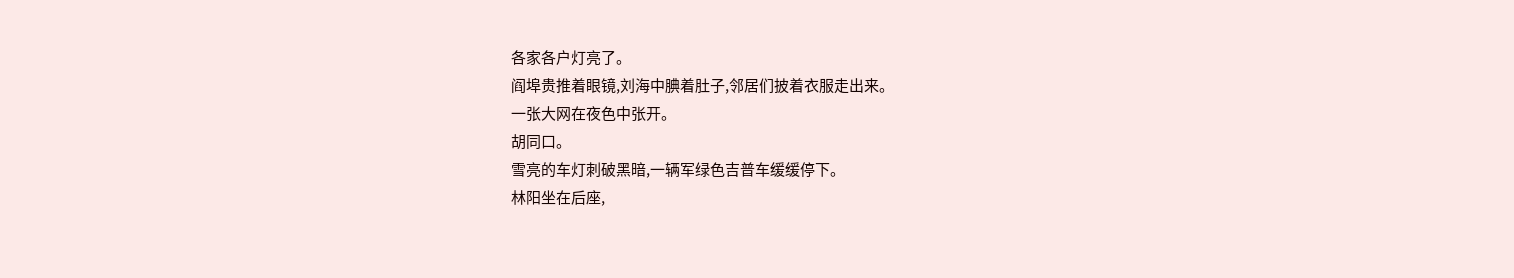各家各户灯亮了。
阎埠贵推着眼镜,刘海中腆着肚子,邻居们披着衣服走出来。
一张大网在夜色中张开。
胡同口。
雪亮的车灯刺破黑暗,一辆军绿色吉普车缓缓停下。
林阳坐在后座,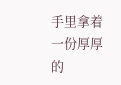手里拿着一份厚厚的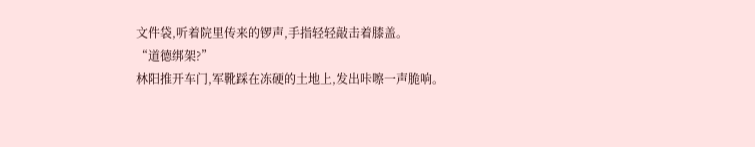文件袋,听着院里传来的锣声,手指轻轻敲击着膝盖。
“道德绑架?”
林阳推开车门,军靴踩在冻硬的土地上,发出咔嚓一声脆响。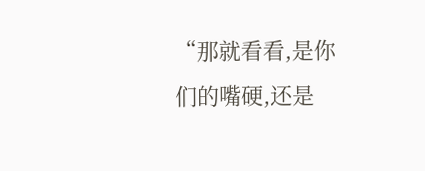“那就看看,是你们的嘴硬,还是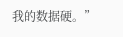我的数据硬。”